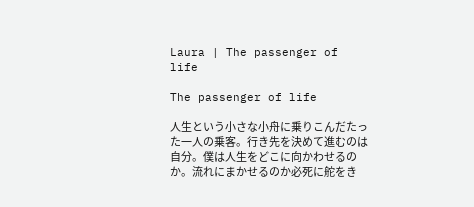Laura | The passenger of life

The passenger of life

人生という小さな小舟に乗りこんだたった一人の乗客。行き先を決めて進むのは自分。僕は人生をどこに向かわせるのか。流れにまかせるのか必死に舵をき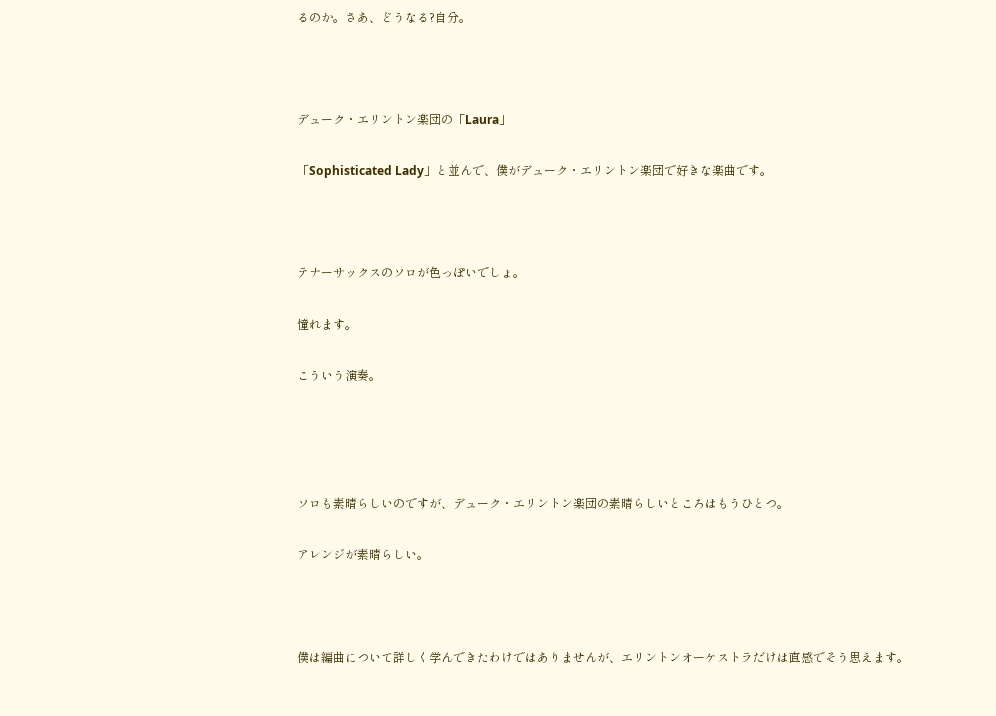るのか。さあ、どうなる?自分。



デューク・エリントン楽団の「Laura」

「Sophisticated Lady」と並んで、僕がデューク・エリントン楽団で好きな楽曲です。



テナーサックスのソロが色っぽいでしょ。

憧れます。

こういう演奏。




ソロも素晴らしいのですが、デューク・エリントン楽団の素晴らしいところはもうひとつ。

アレンジが素晴らしい。



僕は編曲について詳しく学んできたわけではありませんが、エリントンオーケストラだけは直感でそう思えます。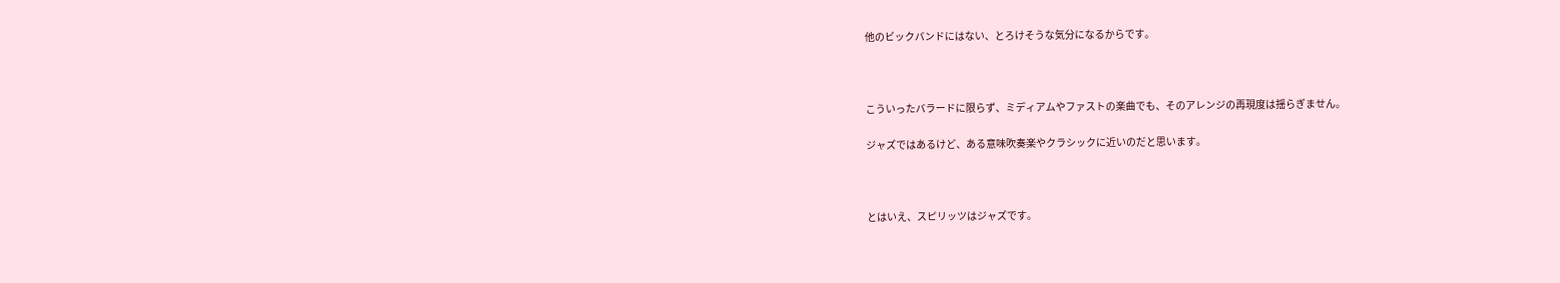他のビックバンドにはない、とろけそうな気分になるからです。



こういったバラードに限らず、ミディアムやファストの楽曲でも、そのアレンジの再現度は揺らぎません。

ジャズではあるけど、ある意味吹奏楽やクラシックに近いのだと思います。



とはいえ、スピリッツはジャズです。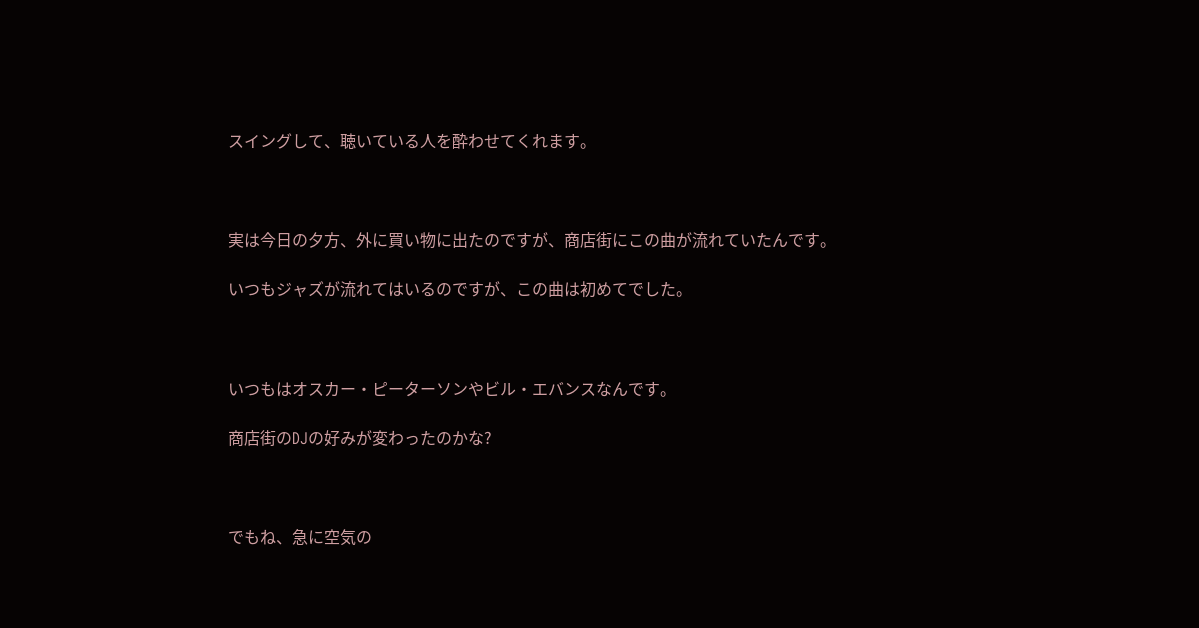スイングして、聴いている人を酔わせてくれます。



実は今日の夕方、外に買い物に出たのですが、商店街にこの曲が流れていたんです。

いつもジャズが流れてはいるのですが、この曲は初めてでした。



いつもはオスカー・ピーターソンやビル・エバンスなんです。

商店街のDJの好みが変わったのかな?



でもね、急に空気の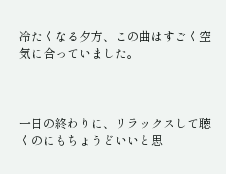冷たくなる夕方、この曲はすごく空気に合っていました。



一日の終わりに、リラックスして聴くのにもちょうどいいと思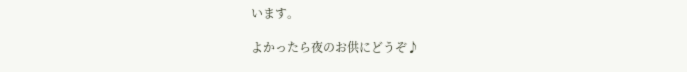います。

よかったら夜のお供にどうぞ♪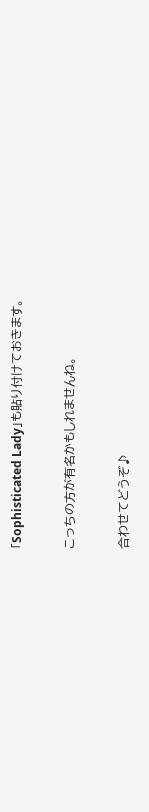「Sophisticated Lady」も貼り付けておきます。

こっちの方が有名かもしれませんね。

合わせてどうぞ♪